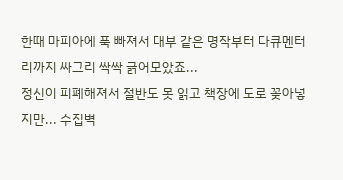한때 마피아에 푹 빠져서 대부 같은 명작부터 다큐멘터리까지 싸그리 싹싹 긁어모았죠...
정신이 피폐해져서 절반도 못 읽고 책장에 도로 꽂아넣지만... 수집벽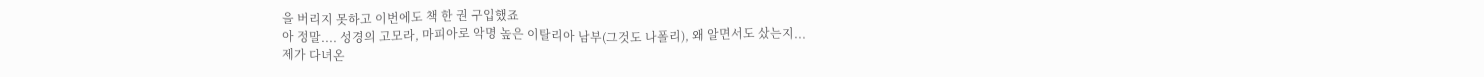을 버리지 못하고 이번에도 책 한 권 구입했죠
아 정말.... 성경의 고모라, 마피아로 악명 높은 이탈리아 남부(그것도 나폴리), 왜 알면서도 샀는지...
제가 다녀온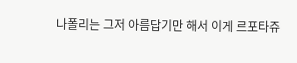나폴리는 그저 아름답기만 해서 이게 르포타쥬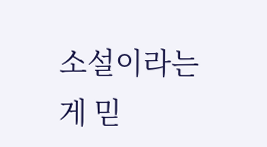소설이라는 게 믿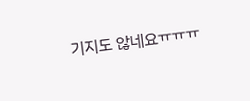기지도 않네요ㅠㅠㅠ